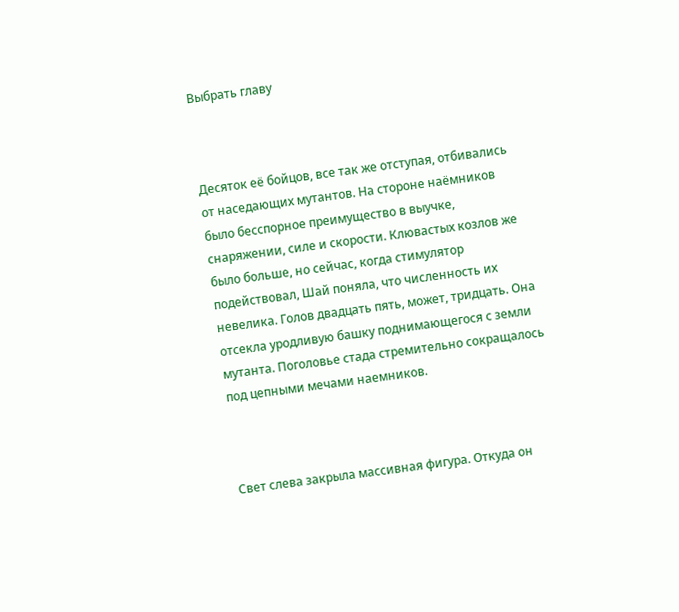Выбрать главу



Десяток её бойцов, все так же отступая, отбивались от наседающих мутантов. На стороне наёмников было бесспорное преимущество в выучке, снаряжении, силе и скорости. Клювастых козлов же было больше, но сейчас, когда стимулятор подействовал, Шай поняла, что численность их невелика. Голов двадцать пять, может, тридцать. Она отсекла уродливую башку поднимающегося с земли мутанта. Поголовье стада стремительно сокращалось под цепными мечами наемников.



Свет слева закрыла массивная фигура. Откуда он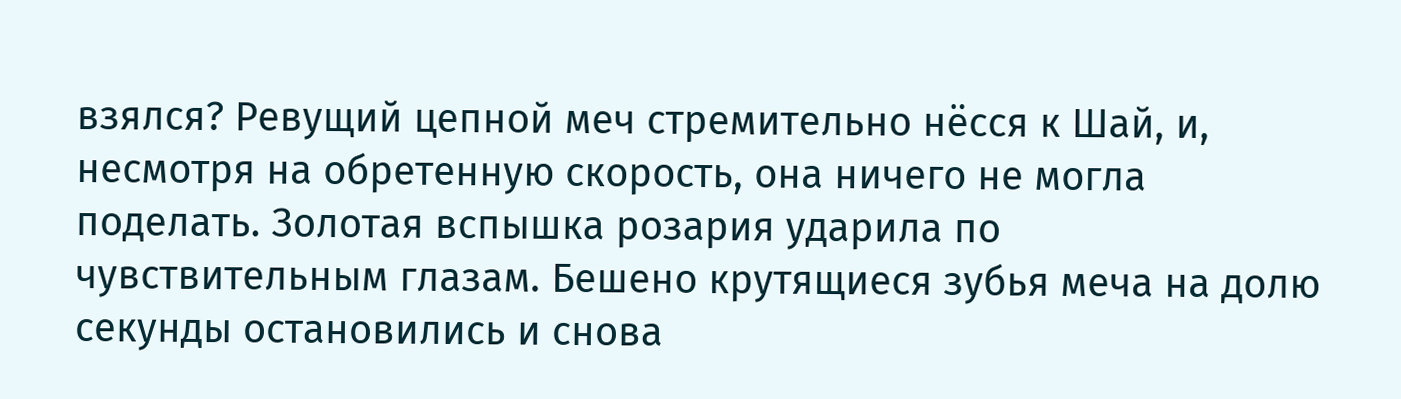взялся? Ревущий цепной меч стремительно нёсся к Шай, и, несмотря на обретенную скорость, она ничего не могла поделать. Золотая вспышка розария ударила по чувствительным глазам. Бешено крутящиеся зубья меча на долю секунды остановились и снова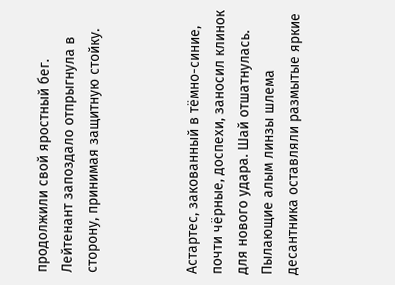продолжили свой яростный бег. Лейтенант запоздало отпрыгнула в сторону, принимая защитную стойку.



Астартес, закованный в тёмно-синие, почти чёрные, доспехи, заносил клинок для нового удара. Шай отшатнулась. Пылающие алым линзы шлема десантника оставляли размытые яркие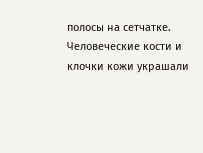полосы на сетчатке. Человеческие кости и клочки кожи украшали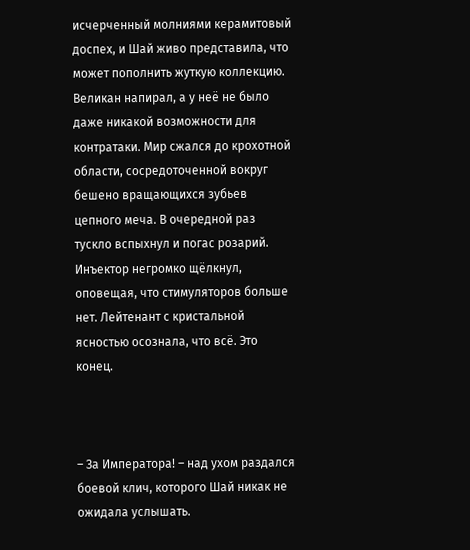исчерченный молниями керамитовый доспех, и Шай живо представила, что может пополнить жуткую коллекцию. Великан напирал, а у неё не было даже никакой возможности для контратаки. Мир сжался до крохотной области, сосредоточенной вокруг бешено вращающихся зубьев цепного меча. В очередной раз тускло вспыхнул и погас розарий. Инъектор негромко щёлкнул, оповещая, что стимуляторов больше нет. Лейтенант с кристальной ясностью осознала, что всё. Это конец.



– За Императора! – над ухом раздался боевой клич, которого Шай никак не ожидала услышать.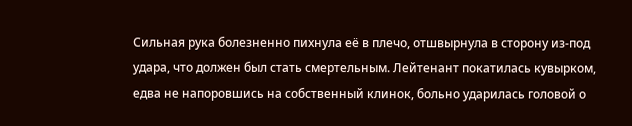Сильная рука болезненно пихнула её в плечо, отшвырнула в сторону из-под удара, что должен был стать смертельным. Лейтенант покатилась кувырком, едва не напоровшись на собственный клинок, больно ударилась головой о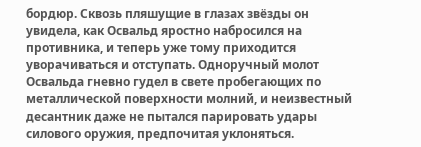бордюр. Сквозь пляшущие в глазах звёзды он увидела, как Освальд яростно набросился на противника, и теперь уже тому приходится уворачиваться и отступать. Одноручный молот Освальда гневно гудел в свете пробегающих по металлической поверхности молний, и неизвестный десантник даже не пытался парировать удары силового оружия, предпочитая уклоняться.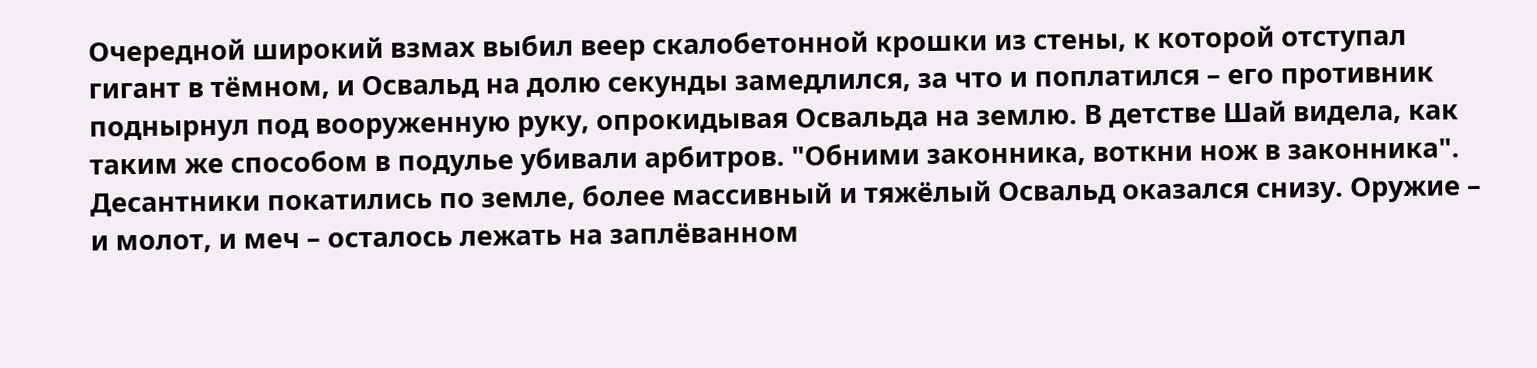Очередной широкий взмах выбил веер скалобетонной крошки из стены, к которой отступал гигант в тёмном, и Освальд на долю секунды замедлился, за что и поплатился – его противник поднырнул под вооруженную руку, опрокидывая Освальда на землю. В детстве Шай видела, как таким же способом в подулье убивали арбитров. "Обними законника, воткни нож в законника". Десантники покатились по земле, более массивный и тяжёлый Освальд оказался снизу. Оружие – и молот, и меч – осталось лежать на заплёванном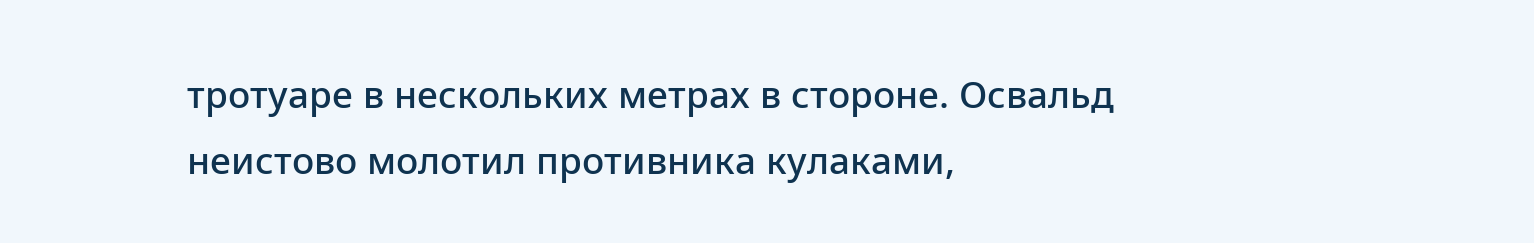тротуаре в нескольких метрах в стороне. Освальд неистово молотил противника кулаками,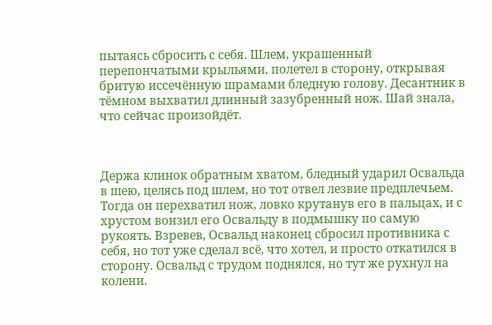пытаясь сбросить с себя. Шлем, украшенный перепончатыми крыльями, полетел в сторону, открывая бритую иссечённую шрамами бледную голову. Десантник в тёмном выхватил длинный зазубренный нож. Шай знала, что сейчас произойдёт.



Держа клинок обратным хватом, бледный ударил Освальда в шею, целясь под шлем, но тот отвел лезвие предплечьем. Тогда он перехватил нож, ловко крутанув его в пальцах, и с хрустом вонзил его Освальду в подмышку по самую рукоять. Взревев, Освальд наконец сбросил противника с себя, но тот уже сделал всё, что хотел, и просто откатился в сторону. Освальд с трудом поднялся, но тут же рухнул на колени.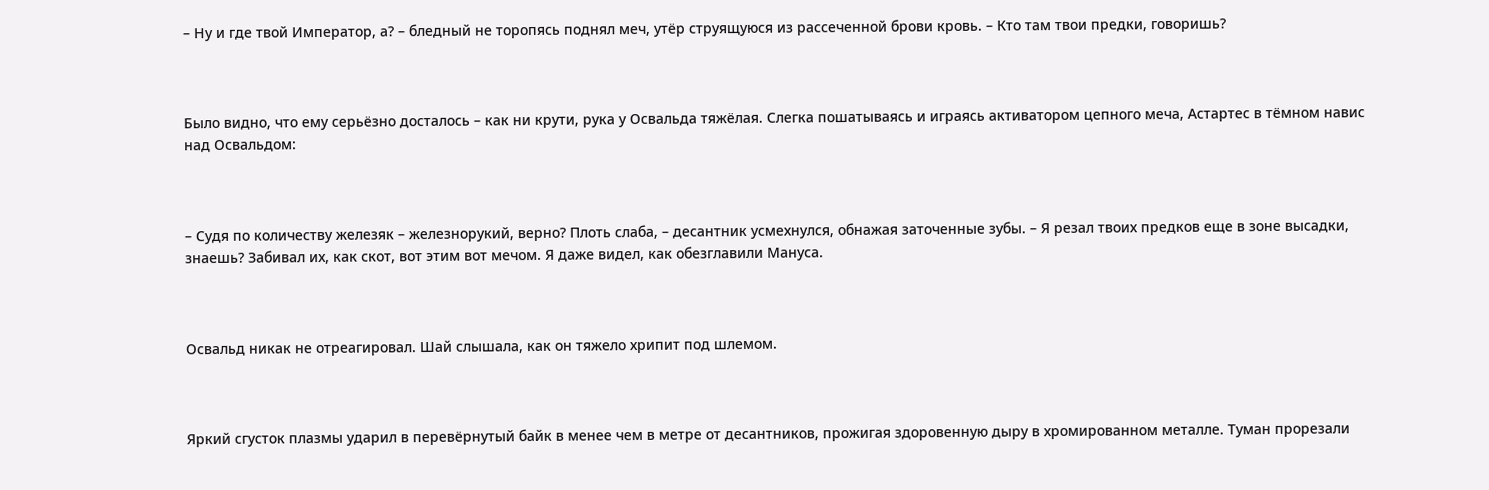– Ну и где твой Император, а? – бледный не торопясь поднял меч, утёр струящуюся из рассеченной брови кровь. – Кто там твои предки, говоришь?



Было видно, что ему серьёзно досталось – как ни крути, рука у Освальда тяжёлая. Слегка пошатываясь и играясь активатором цепного меча, Астартес в тёмном навис над Освальдом:



– Судя по количеству железяк – железнорукий, верно? Плоть слаба, – десантник усмехнулся, обнажая заточенные зубы. – Я резал твоих предков еще в зоне высадки, знаешь? Забивал их, как скот, вот этим вот мечом. Я даже видел, как обезглавили Мануса.



Освальд никак не отреагировал. Шай слышала, как он тяжело хрипит под шлемом.



Яркий сгусток плазмы ударил в перевёрнутый байк в менее чем в метре от десантников, прожигая здоровенную дыру в хромированном металле. Туман прорезали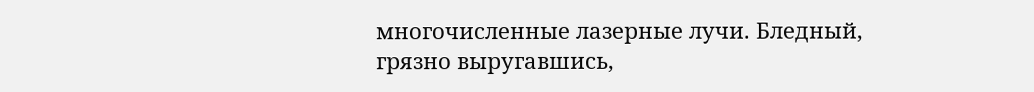многочисленные лазерные лучи. Бледный, грязно выругавшись,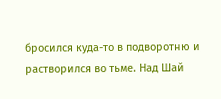бросился куда-то в подворотню и растворился во тьме. Над Шай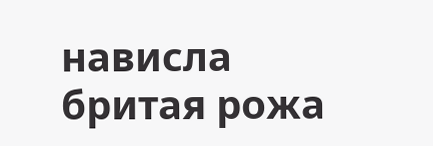нависла бритая рожа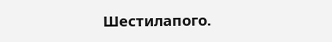Шестилапого.